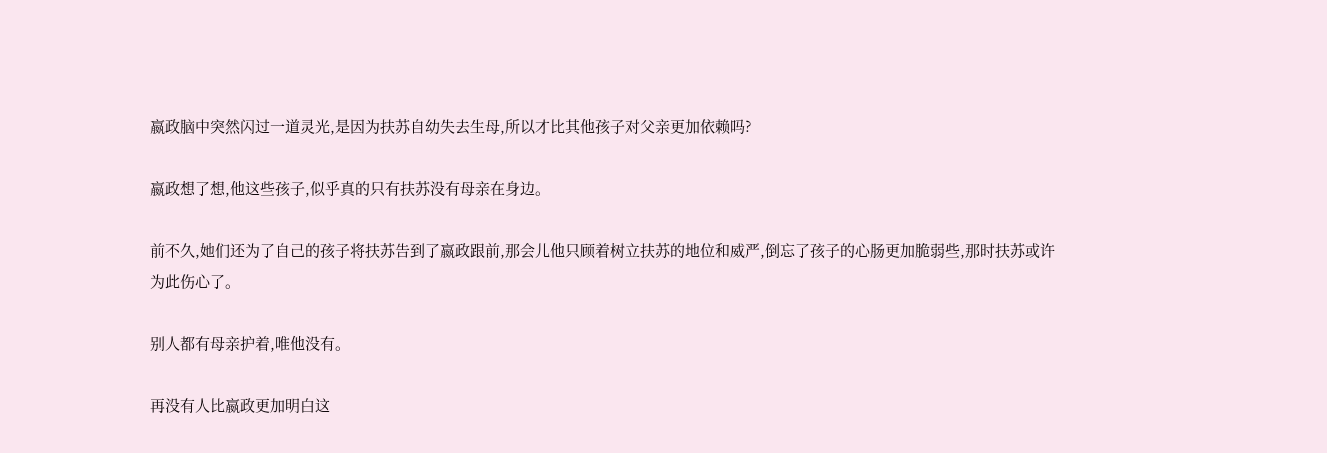嬴政脑中突然闪过一道灵光,是因为扶苏自幼失去生母,所以才比其他孩子对父亲更加依赖吗?

嬴政想了想,他这些孩子,似乎真的只有扶苏没有母亲在身边。

前不久,她们还为了自己的孩子将扶苏告到了嬴政跟前,那会儿他只顾着树立扶苏的地位和威严,倒忘了孩子的心肠更加脆弱些,那时扶苏或许为此伤心了。

别人都有母亲护着,唯他没有。

再没有人比嬴政更加明白这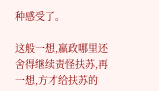种感受了。

这般一想,嬴政哪里还舍得继续责怪扶苏,再一想,方才给扶苏的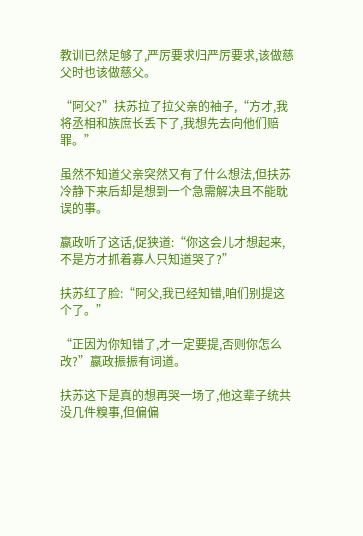教训已然足够了,严厉要求归严厉要求,该做慈父时也该做慈父。

“阿父?”扶苏拉了拉父亲的袖子,“方才,我将丞相和族庶长丢下了,我想先去向他们赔罪。”

虽然不知道父亲突然又有了什么想法,但扶苏冷静下来后却是想到一个急需解决且不能耽误的事。

嬴政听了这话,促狭道:“你这会儿才想起来,不是方才抓着寡人只知道哭了?”

扶苏红了脸:“阿父,我已经知错,咱们别提这个了。”

“正因为你知错了,才一定要提,否则你怎么改?”嬴政振振有词道。

扶苏这下是真的想再哭一场了,他这辈子统共没几件糗事,但偏偏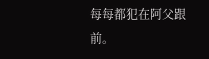每每都犯在阿父跟前。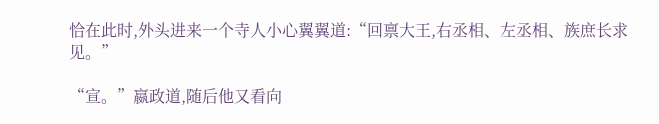恰在此时,外头进来一个寺人小心翼翼道:“回禀大王,右丞相、左丞相、族庶长求见。”

“宣。”嬴政道,随后他又看向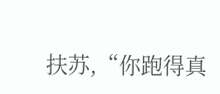扶苏,“你跑得真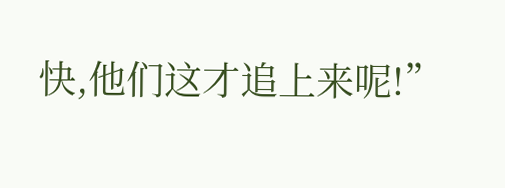快,他们这才追上来呢!”